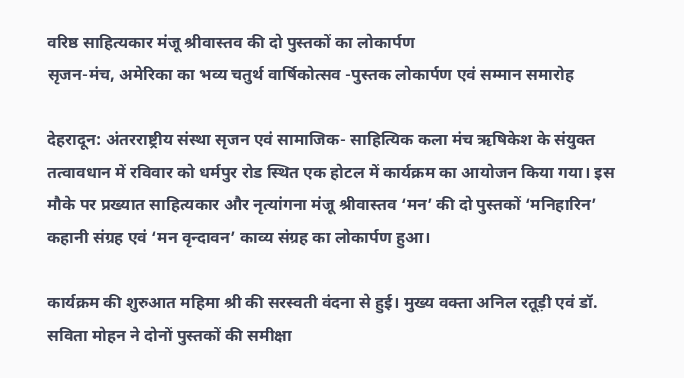वरिष्ठ साहित्यकार मंजू श्रीवास्तव की दो पुस्तकों का लोकार्पण
सृजन-मंच, अमेरिका का भव्य चतुर्थ वार्षिकोत्सव -पुस्तक लोकार्पण एवं सम्मान समारोह

देहरादून: अंतरराष्ट्रीय संस्था सृजन एवं सामाजिक- साहित्यिक कला मंच ऋषिकेश के संयुक्त तत्वावधान में रविवार को धर्मपुर रोड स्थित एक होटल में कार्यक्रम का आयोजन किया गया। इस मौके पर प्रख्यात साहित्यकार और नृत्यांगना मंजू श्रीवास्तव ‘मन’ की दो पुस्तकों ‘मनिहारिन’ कहानी संग्रह एवं ‘मन वृन्दावन’ काव्य संग्रह का लोकार्पण हुआ।

कार्यक्रम की शुरुआत महिमा श्री की सरस्वती वंदना से हुई। मुख्य वक्ता अनिल रतूड़ी एवं डॉ. सविता मोहन ने दोनों पुस्तकों की समीक्षा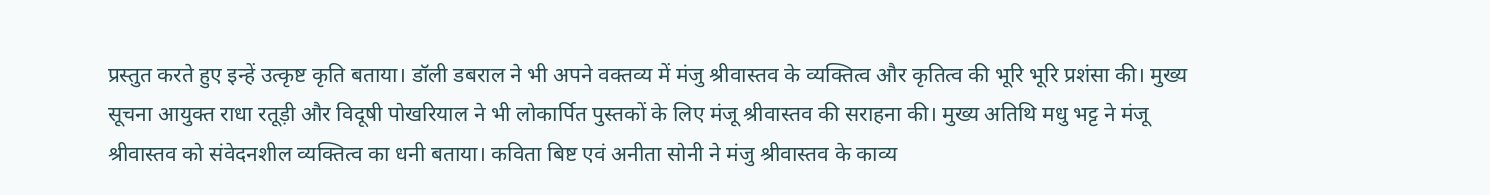प्रस्तुत करते हुए इन्हें उत्कृष्ट कृति बताया। डॉली डबराल ने भी अपने वक्तव्य में मंजु श्रीवास्तव के व्यक्तित्व और कृतित्व की भूरि भूरि प्रशंसा की। मुख्य सूचना आयुक्त राधा रतूड़ी और विदूषी पोखरियाल ने भी लोकार्पित पुस्तकों के लिए मंजू श्रीवास्तव की सराहना की। मुख्य अतिथि मधु भट्ट ने मंजू श्रीवास्तव को संवेदनशील व्यक्तित्व का धनी बताया। कविता बिष्ट एवं अनीता सोनी ने मंजु श्रीवास्तव के काव्य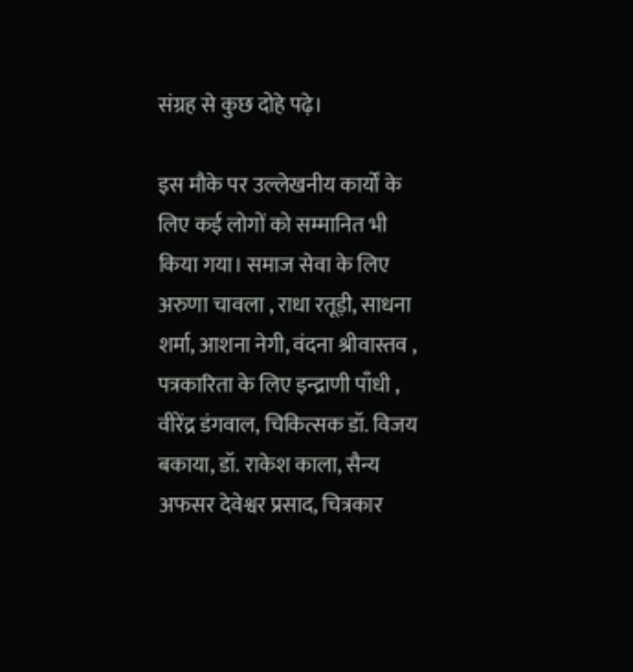संग्रह से कुछ दोहे पढ़े।

इस मौके पर उल्लेखनीय कार्यों के लिए कई लोगों को सम्मानित भी किया गया। समाज सेवा के लिए अरुणा चावला , राधा रतूड़ी, साधना शर्मा, आशना नेगी, वंदना श्रीवास्तव , पत्रकारिता के लिए इन्द्राणी पाँधी , वीरेंद्र डंगवाल, चिकित्सक डॉ. विजय बकाया, डॉ. राकेश काला, सैन्य अफसर देवेश्वर प्रसाद, चित्रकार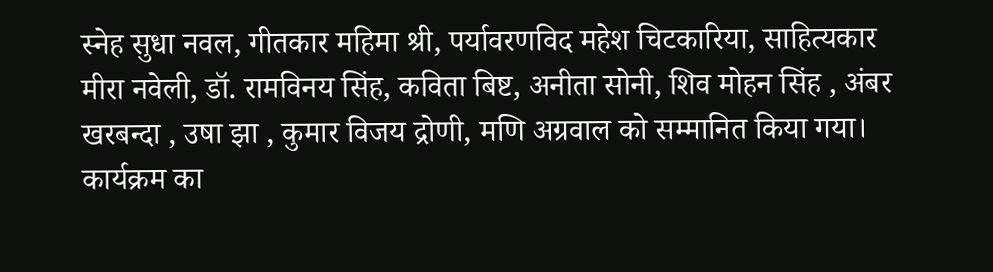स्नेह सुधा नवल, गीतकार महिमा श्री, पर्यावरणविद महेश चिटकारिया, साहित्यकार मीरा नवेली, डॉ. रामविनय सिंह, कविता बिष्ट, अनीता सोनी, शिव मोहन सिंह , अंबर खरबन्दा , उषा झा , कुमार विजय द्रोणी, मणि अग्रवाल को सम्मानित किया गया। कार्यक्रम का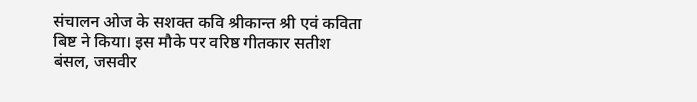संचालन ओज के सशक्त कवि श्रीकान्त श्री एवं कविता बिष्ट ने किया। इस मौके पर वरिष्ठ गीतकार सतीश बंसल, जसवीर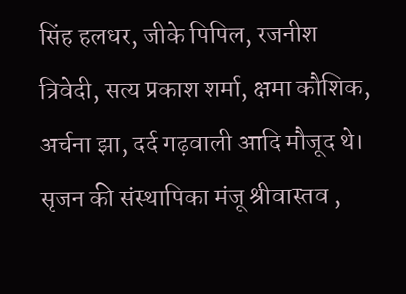सिंह हलधर, जीके पिपिल, रजनीश त्रिवेदी, सत्य प्रकाश शर्मा, क्षमा कौशिक, अर्चना झा, दर्द गढ़वाली आदि मौजूद थे। सृजन की संस्थापिका मंजू श्रीवास्तव ,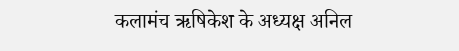कलामंच ऋषिकेश के अध्यक्ष अनिल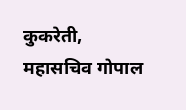कुकरेती, महासचिव गोपाल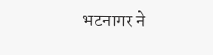भटनागर ने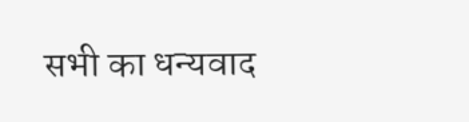सभी का धन्यवाद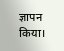ज्ञापन किया।